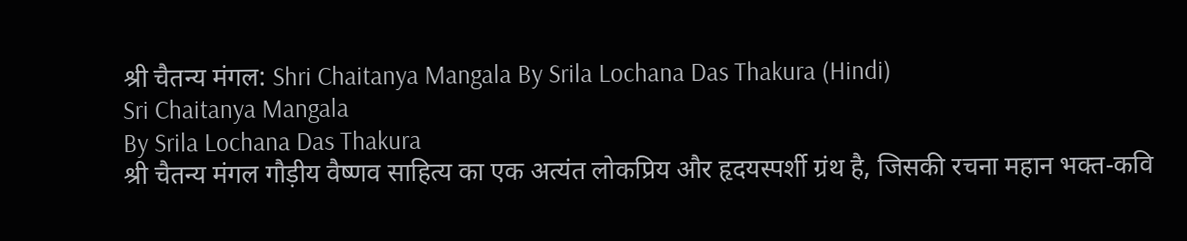श्री चैतन्य मंगल: Shri Chaitanya Mangala By Srila Lochana Das Thakura (Hindi)
Sri Chaitanya Mangala
By Srila Lochana Das Thakura
श्री चैतन्य मंगल गौड़ीय वैष्णव साहित्य का एक अत्यंत लोकप्रिय और हृदयस्पर्शी ग्रंथ है, जिसकी रचना महान भक्त-कवि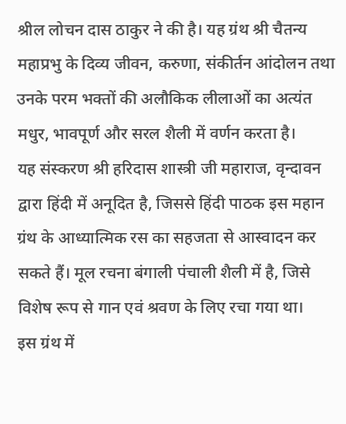श्रील लोचन दास ठाकुर ने की है। यह ग्रंथ श्री चैतन्य महाप्रभु के दिव्य जीवन, करुणा, संकीर्तन आंदोलन तथा उनके परम भक्तों की अलौकिक लीलाओं का अत्यंत मधुर, भावपूर्ण और सरल शैली में वर्णन करता है।
यह संस्करण श्री हरिदास शास्त्री जी महाराज, वृन्दावन द्वारा हिंदी में अनूदित है, जिससे हिंदी पाठक इस महान ग्रंथ के आध्यात्मिक रस का सहजता से आस्वादन कर सकते हैं। मूल रचना बंगाली पंचाली शैली में है, जिसे विशेष रूप से गान एवं श्रवण के लिए रचा गया था।
इस ग्रंथ में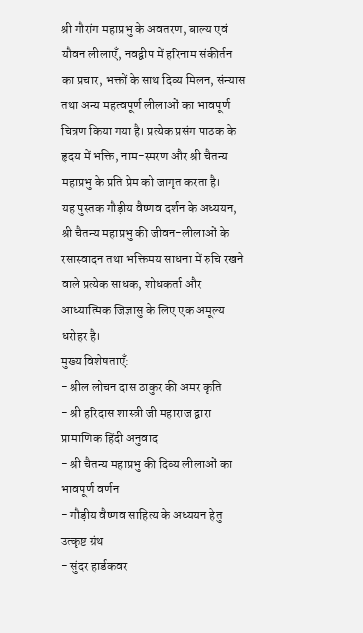श्री गौरांग महाप्रभु के अवतरण, बाल्य एवं यौवन लीलाएँ, नवद्वीप में हरिनाम संकीर्तन का प्रचार, भक्तों के साथ दिव्य मिलन, संन्यास तथा अन्य महत्वपूर्ण लीलाओं का भावपूर्ण चित्रण किया गया है। प्रत्येक प्रसंग पाठक के हृदय में भक्ति, नाम-स्मरण और श्री चैतन्य महाप्रभु के प्रति प्रेम को जागृत करता है।
यह पुस्तक गौड़ीय वैष्णव दर्शन के अध्ययन, श्री चैतन्य महाप्रभु की जीवन-लीलाओं के रसास्वादन तथा भक्तिमय साधना में रुचि रखने वाले प्रत्येक साधक, शोधकर्ता और आध्यात्मिक जिज्ञासु के लिए एक अमूल्य धरोहर है।
मुख्य विशेषताएँ:
- श्रील लोचन दास ठाकुर की अमर कृति
- श्री हरिदास शास्त्री जी महाराज द्वारा प्रामाणिक हिंदी अनुवाद
- श्री चैतन्य महाप्रभु की दिव्य लीलाओं का भावपूर्ण वर्णन
- गौड़ीय वैष्णव साहित्य के अध्ययन हेतु उत्कृष्ट ग्रंथ
- सुंदर हार्डकवर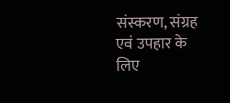संस्करण, संग्रह एवं उपहार के लिए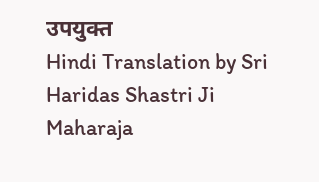उपयुक्त
Hindi Translation by Sri Haridas Shastri Ji Maharaja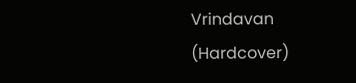Vrindavan
(Hardcover)